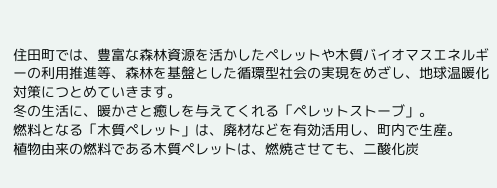住田町では、豊富な森林資源を活かしたペレットや木質バイオマスエネルギーの利用推進等、森林を基盤とした循環型社会の実現をめざし、地球温暖化対策につとめていきます。
冬の生活に、暖かさと癒しを与えてくれる「ペレットストーブ」。
燃料となる「木質ペレット」は、廃材などを有効活用し、町内で生産。
植物由来の燃料である木質ペレットは、燃焼させても、二酸化炭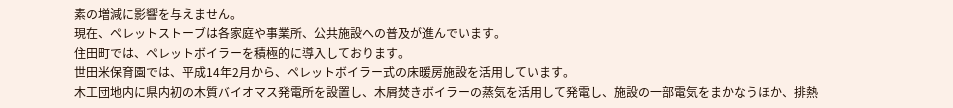素の増減に影響を与えません。
現在、ペレットストーブは各家庭や事業所、公共施設への普及が進んでいます。
住田町では、ペレットボイラーを積極的に導入しております。
世田米保育園では、平成14年2月から、ペレットボイラー式の床暖房施設を活用しています。
木工団地内に県内初の木質バイオマス発電所を設置し、木屑焚きボイラーの蒸気を活用して発電し、施設の一部電気をまかなうほか、排熱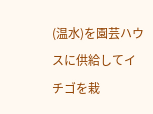(温水)を園芸ハウスに供給してイチゴを栽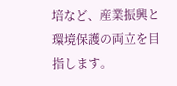培など、産業振興と環境保護の両立を目指します。